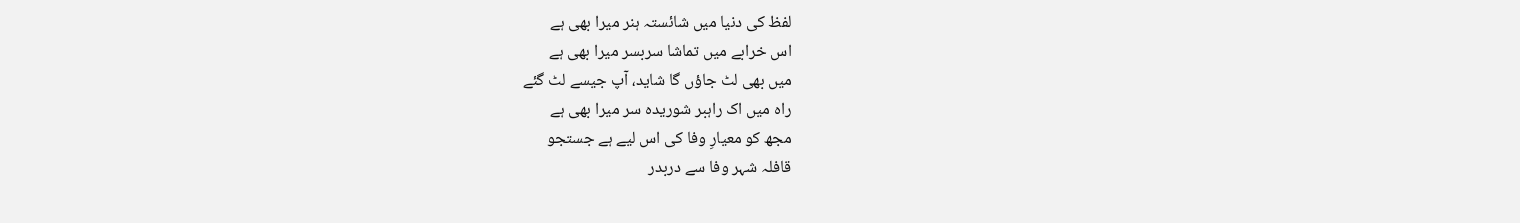لفظ کی دنیا میں شائستہ ہنر میرا بھی ہے
اس خرابے میں تماشا سربسر میرا بھی ہے
میں بھی لٹ جاؤں گا شاید، آپ جیسے لٹ گئے
راہ میں اک راہبر شوریدہ سر میرا بھی ہے
مجھ کو معیارِ وفا کی اس لیے ہے جستجو
قافلہ شہر وفا سے دربدر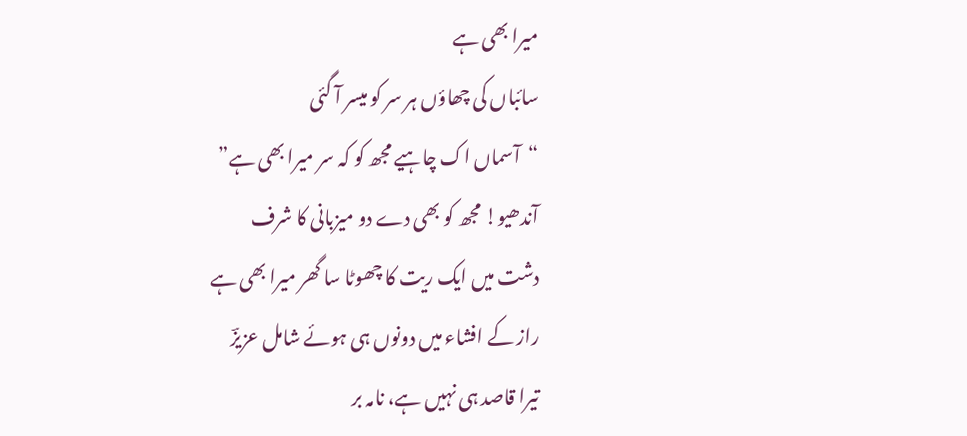میرا بھی ہے
سائباں کی چھاؤں ہر سر کو میسر آ گئی
“آسماں اک چاہیے مجھ کو کہ سر میرا بھی ہے”
آندھیو! مجھ کو بھی دے دو میزبانی کا شرف
دشت میں ایک ریت کا چھوٹا سا گھر میرا بھی ہے
راز کے افشاء میں دونوں ہی ہوئے شامل عزیزؔ
تیرا قاصد ہی نہیں ہے، نامہ بر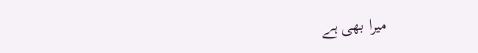میرا بھی ہے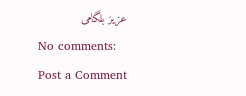عزیز بلگامی
No comments:
Post a Comment